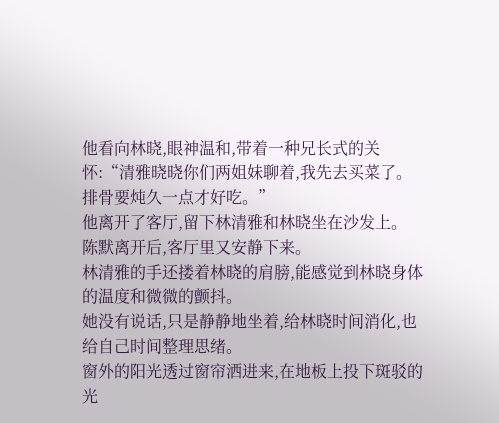他看向林晓,眼神温和,带着一种兄长式的关怀:“清雅晓晓你们两姐妹聊着,我先去买菜了。排骨要炖久一点才好吃。”
他离开了客厅,留下林清雅和林晓坐在沙发上。
陈默离开后,客厅里又安静下来。
林清雅的手还搂着林晓的肩膀,能感觉到林晓身体的温度和微微的颤抖。
她没有说话,只是静静地坐着,给林晓时间消化,也给自己时间整理思绪。
窗外的阳光透过窗帘洒进来,在地板上投下斑驳的光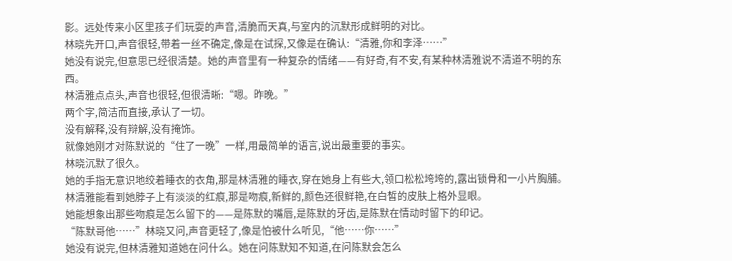影。远处传来小区里孩子们玩耍的声音,清脆而天真,与室内的沉默形成鲜明的对比。
林晓先开口,声音很轻,带着一丝不确定,像是在试探,又像是在确认:“清雅,你和李泽……”
她没有说完,但意思已经很清楚。她的声音里有一种复杂的情绪——有好奇,有不安,有某种林清雅说不清道不明的东西。
林清雅点点头,声音也很轻,但很清晰:“嗯。昨晚。”
两个字,简洁而直接,承认了一切。
没有解释,没有辩解,没有掩饰。
就像她刚才对陈默说的“住了一晚”一样,用最简单的语言,说出最重要的事实。
林晓沉默了很久。
她的手指无意识地绞着睡衣的衣角,那是林清雅的睡衣,穿在她身上有些大,领口松松垮垮的,露出锁骨和一小片胸脯。
林清雅能看到她脖子上有淡淡的红痕,那是吻痕,新鲜的,颜色还很鲜艳,在白皙的皮肤上格外显眼。
她能想象出那些吻痕是怎么留下的——是陈默的嘴唇,是陈默的牙齿,是陈默在情动时留下的印记。
“陈默哥他……”林晓又问,声音更轻了,像是怕被什么听见,“他……你……”
她没有说完,但林清雅知道她在问什么。她在问陈默知不知道,在问陈默会怎么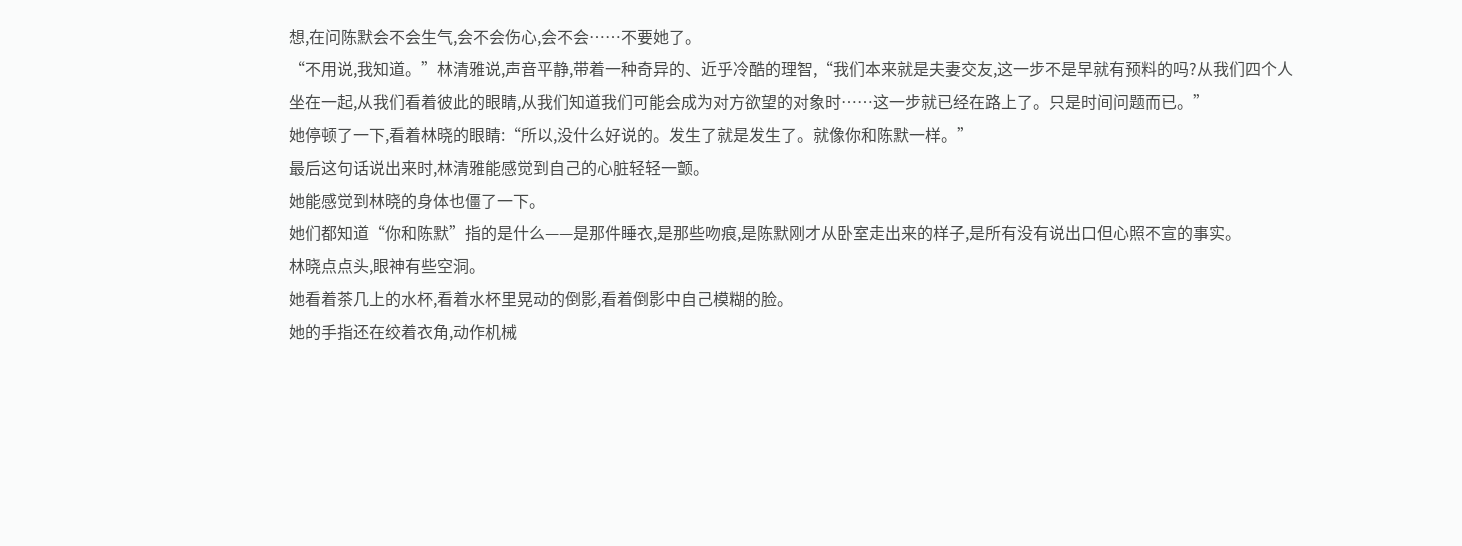想,在问陈默会不会生气,会不会伤心,会不会……不要她了。
“不用说,我知道。”林清雅说,声音平静,带着一种奇异的、近乎冷酷的理智,“我们本来就是夫妻交友,这一步不是早就有预料的吗?从我们四个人坐在一起,从我们看着彼此的眼睛,从我们知道我们可能会成为对方欲望的对象时……这一步就已经在路上了。只是时间问题而已。”
她停顿了一下,看着林晓的眼睛:“所以,没什么好说的。发生了就是发生了。就像你和陈默一样。”
最后这句话说出来时,林清雅能感觉到自己的心脏轻轻一颤。
她能感觉到林晓的身体也僵了一下。
她们都知道“你和陈默”指的是什么——是那件睡衣,是那些吻痕,是陈默刚才从卧室走出来的样子,是所有没有说出口但心照不宣的事实。
林晓点点头,眼神有些空洞。
她看着茶几上的水杯,看着水杯里晃动的倒影,看着倒影中自己模糊的脸。
她的手指还在绞着衣角,动作机械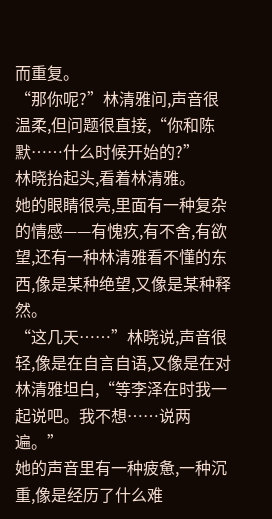而重复。
“那你呢?”林清雅问,声音很温柔,但问题很直接,“你和陈默……什么时候开始的?”
林晓抬起头,看着林清雅。
她的眼睛很亮,里面有一种复杂的情感——有愧疚,有不舍,有欲望,还有一种林清雅看不懂的东西,像是某种绝望,又像是某种释然。
“这几天……”林晓说,声音很轻,像是在自言自语,又像是在对林清雅坦白,“等李泽在时我一起说吧。我不想……说两遍。”
她的声音里有一种疲惫,一种沉重,像是经历了什么难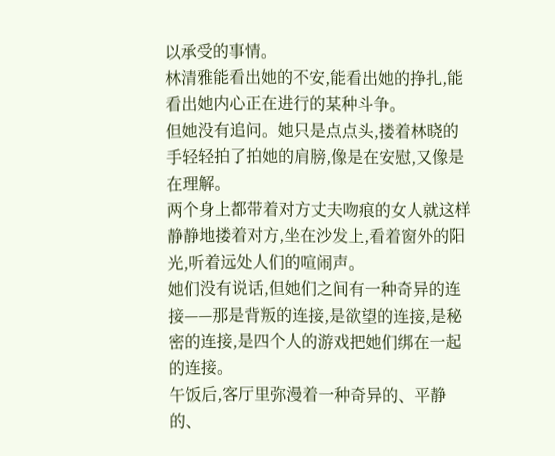以承受的事情。
林清雅能看出她的不安,能看出她的挣扎,能看出她内心正在进行的某种斗争。
但她没有追问。她只是点点头,搂着林晓的手轻轻拍了拍她的肩膀,像是在安慰,又像是在理解。
两个身上都带着对方丈夫吻痕的女人就这样静静地搂着对方,坐在沙发上,看着窗外的阳光,听着远处人们的喧闹声。
她们没有说话,但她们之间有一种奇异的连接——那是背叛的连接,是欲望的连接,是秘密的连接,是四个人的游戏把她们绑在一起的连接。
午饭后,客厅里弥漫着一种奇异的、平静的、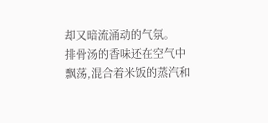却又暗流涌动的气氛。
排骨汤的香味还在空气中飘荡,混合着米饭的蒸汽和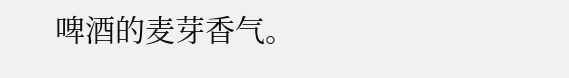啤酒的麦芽香气。